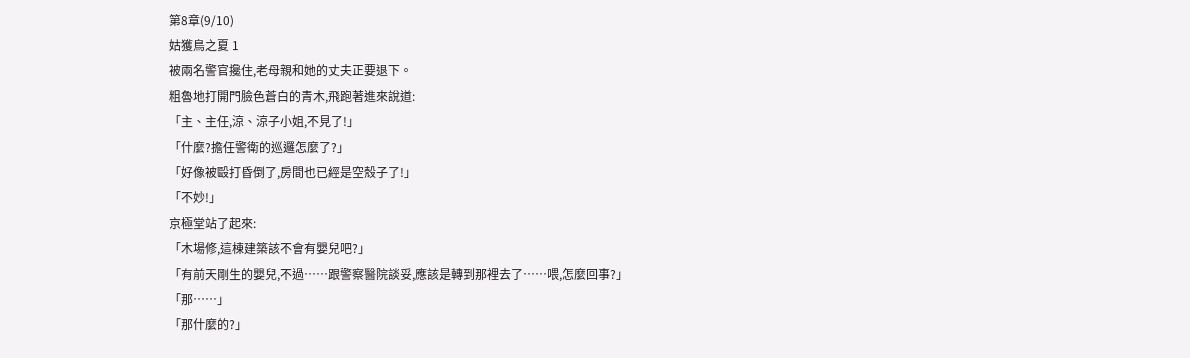第8章(9/10)
姑獲鳥之夏 1
被兩名警官攙住,老母親和她的丈夫正要退下。
粗魯地打開門臉色蒼白的青木,飛跑著進來說道:
「主、主任,涼、涼子小姐,不見了!」
「什麼?擔任警衛的巡邏怎麼了?」
「好像被毆打昏倒了,房間也已經是空殼子了!」
「不妙!」
京極堂站了起來:
「木場修,這棟建築該不會有嬰兒吧?」
「有前天剛生的嬰兒,不過……跟警察醫院談妥,應該是轉到那裡去了……喂,怎麼回事?」
「那……」
「那什麼的?」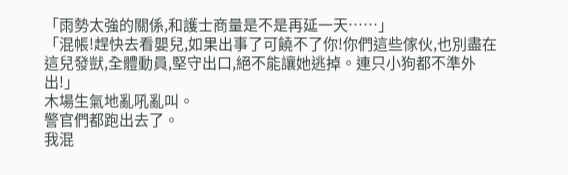「雨勢太強的關係,和護士商量是不是再延一天……」
「混帳!趕快去看嬰兒,如果出事了可饒不了你!你們這些傢伙,也別盡在這兒發獃,全體動員,堅守出口,絕不能讓她逃掉。連只小狗都不準外出!」
木場生氣地亂吼亂叫。
警官們都跑出去了。
我混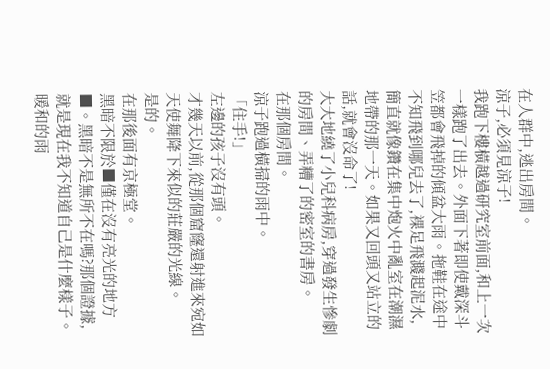在人群中,逃出房間。
涼子,必須見涼子!
我跑下樓橫越過研究室前面,和上一次一樣跑了出去。外面下著即使戴深斗笠都會飛掉的傾盆大雨。拖鞋在途中不知飛到哪兒去了,裸足飛濺起泥水,簡直就像鑽在集中炮火中亂室在潮濕地帶的那一天。如果又回頭又站立的話,就會沒命了!
大大地繞了小兒科病房,穿過發生慘劇的房間、弄糟了的密室的書房。
在那個房間。
涼子跑過橫掃的雨中。
「住手!」
左邊的孩子沒有頭。
才幾天以前,從那個窟窿還射進來宛如天使舞降下來似的莊嚴的光線。
是的。
在那後面有京極堂。
黑暗不限於■僅在沒有亮光的地方■。黑暗不是無所不在嗎?那個證據,就是現在我不知道自己是什麼樣子。暖和的雨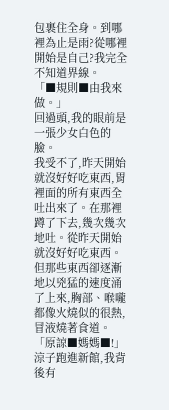包裹住全身。到哪裡為止是雨?從哪裡開始是自己?我完全不知道界線。
「■規則■由我來做。」
回過頭,我的眼前是一張少女白色的臉。
我受不了,昨天開始就沒好好吃東西,胃裡面的所有東西全吐出來了。在那裡蹲了下去,幾次幾次地吐。從昨天開始就沒好好吃東西。但那些東西卻逐漸地以兇猛的速度涌了上來,胸部、喉嚨都像火燒似的很熱,冒液燒著食道。
「原諒■媽媽■!」
涼子跑進新館,我背後有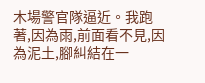木場警官隊逼近。我跑著,因為雨,前面看不見,因為泥土,腳糾結在一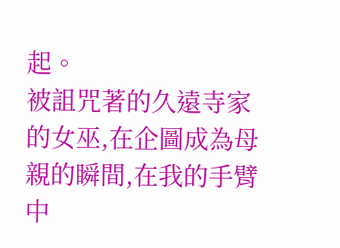起。
被詛咒著的久遠寺家的女巫,在企圖成為母親的瞬間,在我的手臂中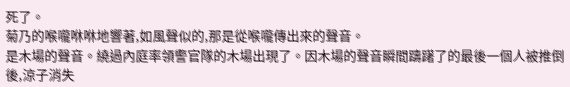死了。
菊乃的喉嚨咻咻地響著,如風聲似的,那是從喉嚨傳出來的聲音。
是木場的聲音。繞過內庭率領警官隊的木場出現了。因木場的聲音瞬間躊躇了的最後一個人被推倒後,涼子消失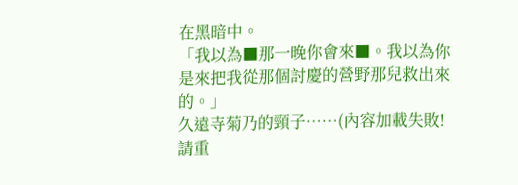在黑暗中。
「我以為■那一晚你會來■。我以為你是來把我從那個討慶的營野那兒救出來的。」
久遠寺菊乃的頸子……(內容加載失敗!請重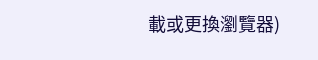載或更換瀏覽器)